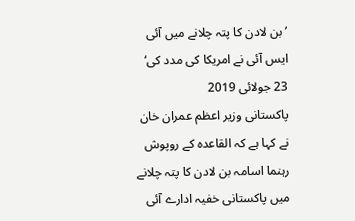’بن لادن کا پتہ چلانے میں آئی ایس آئی نے امریکا کی مدد کی‘
23 جولائی 2019
پاکستانی وزیر اعظم عمران خان نے کہا ہے کہ القاعدہ کے روپوش رہنما اسامہ بن لادن کا پتہ چلانے میں پاکستانی خفیہ ادارے آئی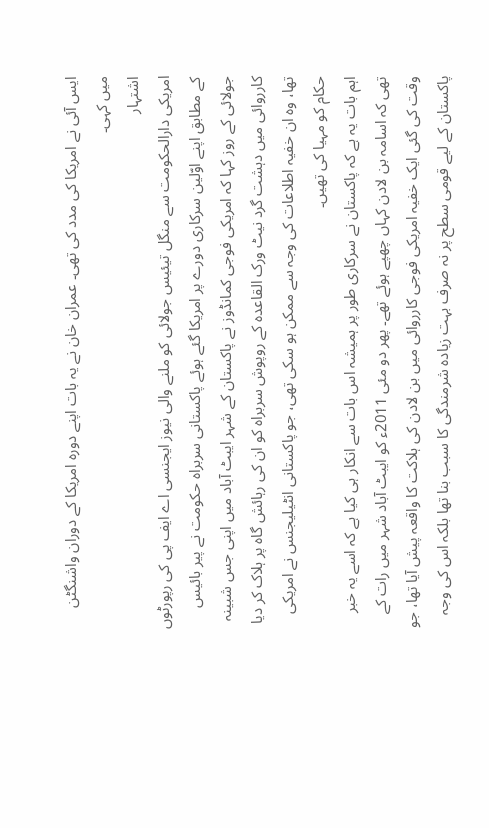ایس آئی نے امریکا کی مدد کی تھی۔ عمران خان نے یہ بات اپنے دورہ امریکا کے دوران واشنگٹن میں کہی۔
اشتہار
امریکی دارالحکومت سے منگل تیئیس جولائی کو ملنے والی نیوز ایجنسی اے ایف پی کی رپورٹوں کے مطابق اپنے اوّلین سرکاری دورے پر امریکا گئے ہوئے پاکستانی سربراہ حکومت نے پیر بائیس جولائی کے روز کہا کہ امریکی فوجی کمانڈوز نے پاکستان کے شہر ایبٹ آباد میں اپنی جس شبینہ کارروائی میں دہشت گرد نیٹ ورک القاعدہ کے روپوش سربراہ کو ان کی رہائش گاہ پر ہلاک کر دیا تھا، وہ ان خفیہ اطلاعات کی وجہ سے ممکن ہو سکی تھی، جو پاکستانی انٹیلیجنس نے امریکی حکام کو مہیا کی تھیں۔
اہم بات یہ ہے کہ پاکستان نے سرکاری طور پر ہمیشہ اس بات سے انکار ہی کیا ہے کہ اسے یہ خبر تھی کہ اسامہ بن لادن کہاں چھپے ہوئے تھے۔ پھر دو مئی 2011ء کو ایبٹ آباد شہر میں رات کے وقت کی گئی ایک خفیہ امریکی فوجی کارروائی میں بن لادن کی ہلاکت کا واقعہ پیش آیا تھا، جو پاکستان کے لیے قومی سطح پر نہ صرف بہت زیادہ شرمندگی کا سبب بنا تھا بلکہ اس کی وجہ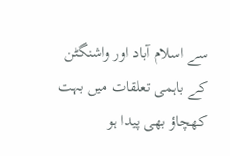سے اسلام آباد اور واشنگٹن کے باہمی تعلقات میں بہت کھچاؤ بھی پیدا ہو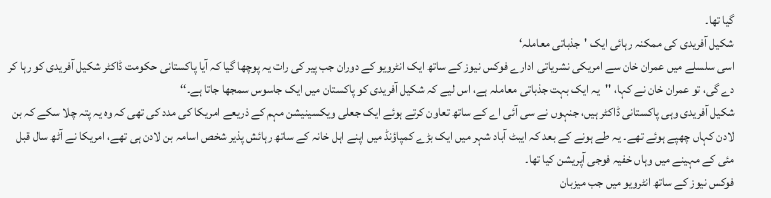گیا تھا۔
شکیل آفریدی کی ممکنہ رہائی ایک 'جذباتی معاملہ‘
اسی سلسلے میں عمران خان سے امریکی نشریاتی ادارے فوکس نیوز کے ساتھ ایک انٹرویو کے دوران جب پیر کی رات یہ پوچھا گیا کہ آیا پاکستانی حکومت ڈاکٹر شکیل آفریدی کو رہا کر دے گی، تو عمران خان نے کہا، ''یہ ایک بہت جذباتی معاملہ ہے، اس لیے کہ شکیل آفریدی کو پاکستان میں ایک جاسوس سمجھا جاتا ہے۔‘‘
شکیل آفریدی وہی پاکستانی ڈاکٹر ہیں، جنہوں نے سی آئی اے کے ساتھ تعاون کرتے ہوئے ایک جعلی ویکسینیشن مہم کے ذریعے امریکا کی مدد کی تھی کہ وہ یہ پتہ چلا سکے کہ بن لادن کہاں چھپے ہوئے تھے۔ یہ طے ہونے کے بعد کہ ایبٹ آباد شہر میں ایک بڑے کمپاؤنڈ میں اپنے اہل خانہ کے ساتھ رہائش پذیر شخص اسامہ بن لادن ہی تھے، امریکا نے آٹھ سال قبل مئی کے مہینے میں وہاں خفیہ فوجی آپریشن کیا تھا۔
فوکس نیوز کے ساتھ انٹرویو میں جب میزبان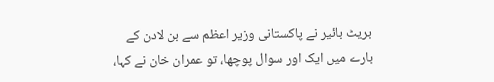بریٹ بائیر نے پاکستانی وزیر اعظم سے بن لادن کے بارے میں ایک اور سوال پوچھا، تو عمران خان نے کہا،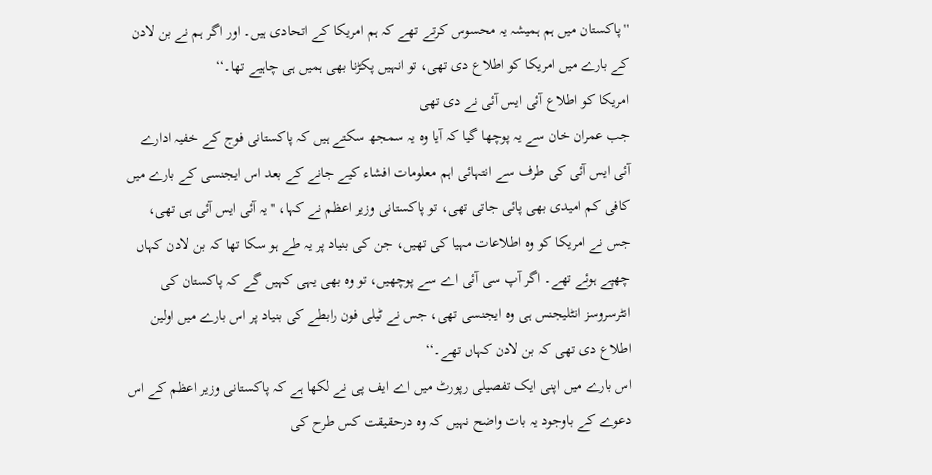''پاکستان میں ہم ہمیشہ یہ محسوس کرتے تھے کہ ہم امریکا کے اتحادی ہیں۔ اور اگر ہم نے بن لادن کے بارے میں امریکا کو اطلاع دی تھی، تو انہیں پکڑنا بھی ہمیں ہی چاہیے تھا۔‘‘
امریکا کو اطلاع آئی ایس آئی نے دی تھی
جب عمران خان سے یہ پوچھا گیا کہ آیا وہ یہ سمجھ سکتے ہیں کہ پاکستانی فوج کے خفیہ ادارے آئی ایس آئی کی طرف سے انتہائی اہم معلومات افشاء کیے جانے کے بعد اس ایجنسی کے بارے میں کافی کم امیدی بھی پائی جاتی تھی، تو پاکستانی وزیر اعظم نے کہا، ''یہ آئی ایس آئی ہی تھی، جس نے امریکا کو وہ اطلاعات مہیا کی تھیں، جن کی بنیاد پر یہ طے ہو سکا تھا کہ بن لادن کہاں چھپے ہوئے تھے۔ اگر آپ سی آئی اے سے پوچھیں، تو وہ بھی یہی کہیں گے کہ پاکستان کی انٹرسروسز انٹلیجنس ہی وہ ایجنسی تھی، جس نے ٹیلی فون رابطے کی بنیاد پر اس بارے میں اولین اطلاع دی تھی کہ بن لادن کہاں تھے۔‘‘
اس بارے میں اپنی ایک تفصیلی رپورٹ میں اے ایف پی نے لکھا ہے کہ پاکستانی وزیر اعظم کے اس دعوے کے باوجود یہ بات واضح نہیں کہ وہ درحقیقت کس طرح کی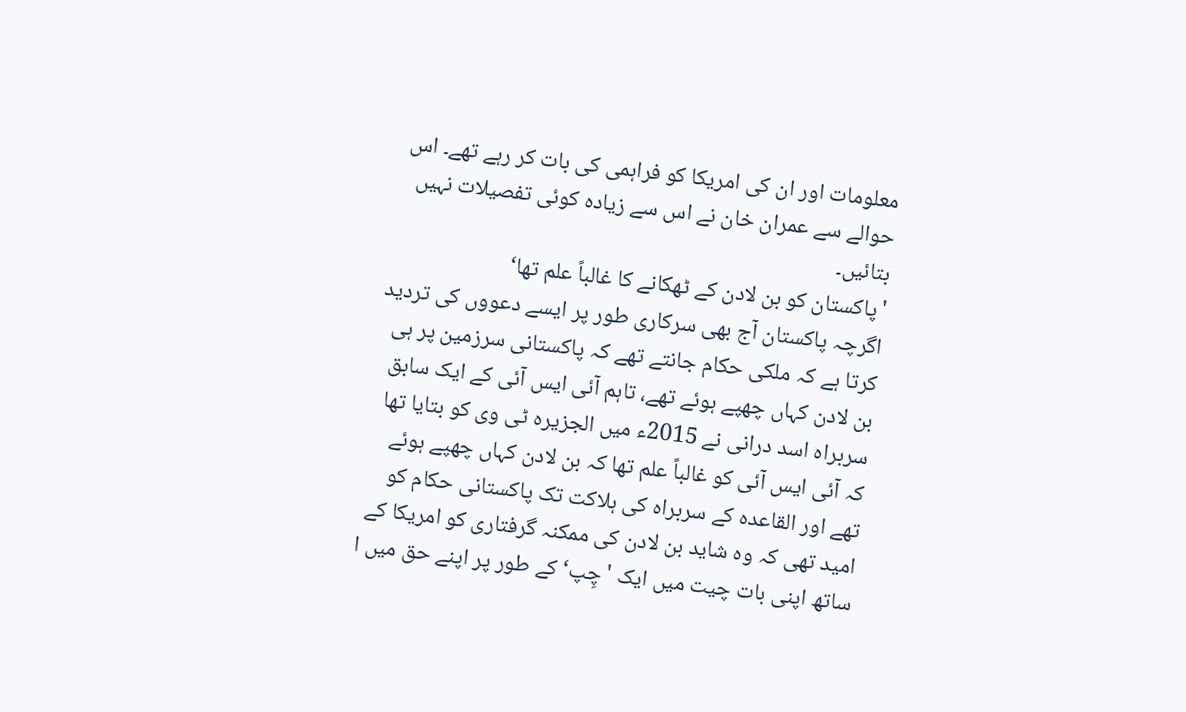معلومات اور ان کی امریکا کو فراہمی کی بات کر رہے تھے۔ اس حوالے سے عمران خان نے اس سے زیادہ کوئی تفصیلات نہیں بتائیں۔
'پاکستان کو بن لادن کے ٹھکانے کا غالباً علم تھا‘
اگرچہ پاکستان آج بھی سرکاری طور پر ایسے دعووں کی تردید کرتا ہے کہ ملکی حکام جانتے تھے کہ پاکستانی سرزمین پر ہی بن لادن کہاں چھپے ہوئے تھے، تاہم آئی ایس آئی کے ایک سابق سربراہ اسد درانی نے 2015ء میں الجزیرہ ٹی وی کو بتایا تھا کہ آئی ایس آئی کو غالباً علم تھا کہ بن لادن کہاں چھپے ہوئے تھے اور القاعدہ کے سربراہ کی ہلاکت تک پاکستانی حکام کو امید تھی کہ وہ شاید بن لادن کی ممکنہ گرفتاری کو امریکا کے ساتھ اپنی بات چیت میں ایک 'چِپ‘ کے طور پر اپنے حق میں ا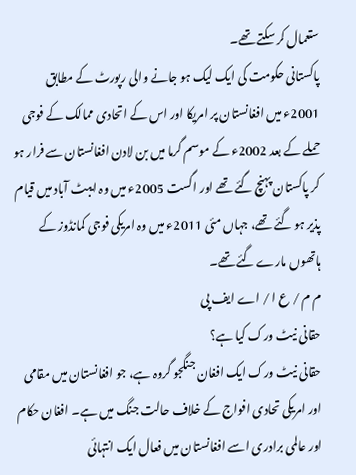ستعمال کر سکتے تھے۔
پاکستانی حکومت کی ایک لیک ہو جانے والی رپورٹ کے مطابق 2001ء میں افغانستان پر امریکا اور اس کے اتحادی ممالک کے فوجی حملے کے بعد 2002ء کے موسم گرما میں بن لادن افغانستان سے فرار ہو کر پاکستان پہنچ گئے تھے اور اگست 2005ء میں وہ ایبٹ آباد میں قیام پذیر ہو گئے تھے، جہاں مئی 2011ء میں وہ امریکی فوجی کمانڈوز کے ہاتھوں مارے گئے تھے۔
م م / ع ا / اے ایف پی
حقانی نیٹ ورک کیا ہے؟
حقانی نیٹ ورک ایک افغان جنگجو گروہ ہے، جو افغانستان میں مقامی اور امریکی تحادی افواج کے خلاف حالت جنگ میں ہے۔ افغان حکام اور عالمی برادری اسے افغانستان میں فعال ایک انتہائی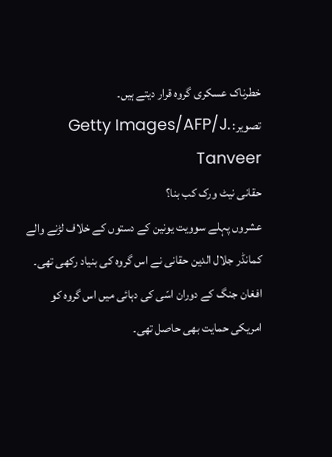خطرناک عسکری گروہ قرار دیتے ہیں۔
تصویر: Getty Images/AFP/J. Tanveer
حقانی نیٹ ورک کب بنا؟
عشروں پہلے سوویت یونین کے دستوں کے خلاف لڑنے والے کمانڈر جلال الدین حقانی نے اس گروہ کی بنیاد رکھی تھی۔ افغان جنگ کے دوران اسّی کی دہائی میں اس گروہ کو امریکی حمایت بھی حاصل تھی۔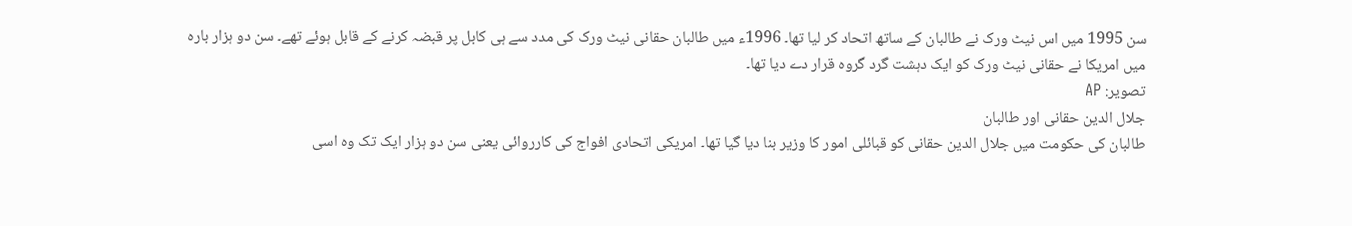سن 1995 میں اس نیٹ ورک نے طالبان کے ساتھ اتحاد کر لیا تھا۔ 1996ء میں طالبان حقانی نیٹ ورک کی مدد سے ہی کابل پر قبضہ کرنے کے قابل ہوئے تھے۔ سن دو ہزار بارہ میں امریکا نے حقانی نیٹ ورک کو ایک دہشت گرد گروہ قرار دے دیا تھا۔
تصویر: AP
جلال الدین حقانی اور طالبان
طالبان کی حکومت میں جلال الدین حقانی کو قبائلی امور کا وزیر بنا دیا گیا تھا۔ امریکی اتحادی افواج کی کارروائی یعنی سن دو ہزار ایک تک وہ اسی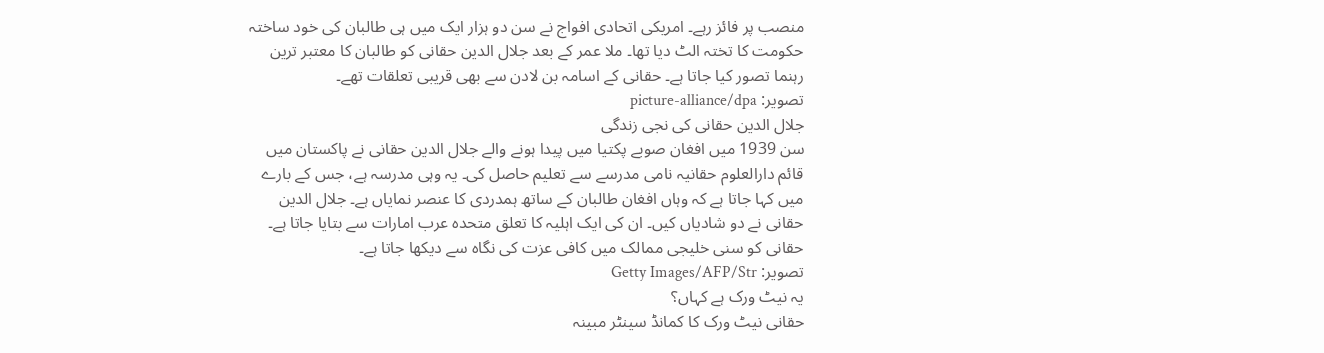منصب پر فائز رہے۔ امریکی اتحادی افواج نے سن دو ہزار ایک میں ہی طالبان کی خود ساختہ حکومت کا تختہ الٹ دیا تھا۔ ملا عمر کے بعد جلال الدین حقانی کو طالبان کا معتبر ترین رہنما تصور کیا جاتا ہے۔ حقانی کے اسامہ بن لادن سے بھی قریبی تعلقات تھے۔
تصویر: picture-alliance/dpa
جلال الدین حقانی کی نجی زندگی
سن 1939 میں افغان صوبے پکتیا میں پیدا ہونے والے جلال الدین حقانی نے پاکستان میں قائم دارالعلوم حقانیہ نامی مدرسے سے تعلیم حاصل کی۔ یہ وہی مدرسہ ہے، جس کے بارے میں کہا جاتا ہے کہ وہاں افغان طالبان کے ساتھ ہمدردی کا عنصر نمایاں ہے۔ جلال الدین حقانی نے دو شادیاں کیں۔ ان کی ایک اہلیہ کا تعلق متحدہ عرب امارات سے بتایا جاتا ہے۔ حقانی کو سنی خلیجی ممالک میں کافی عزت کی نگاہ سے دیکھا جاتا ہے۔
تصویر: Getty Images/AFP/Str
یہ نیٹ ورک ہے کہاں؟
حقانی نیٹ ورک کا کمانڈ سینٹر مبینہ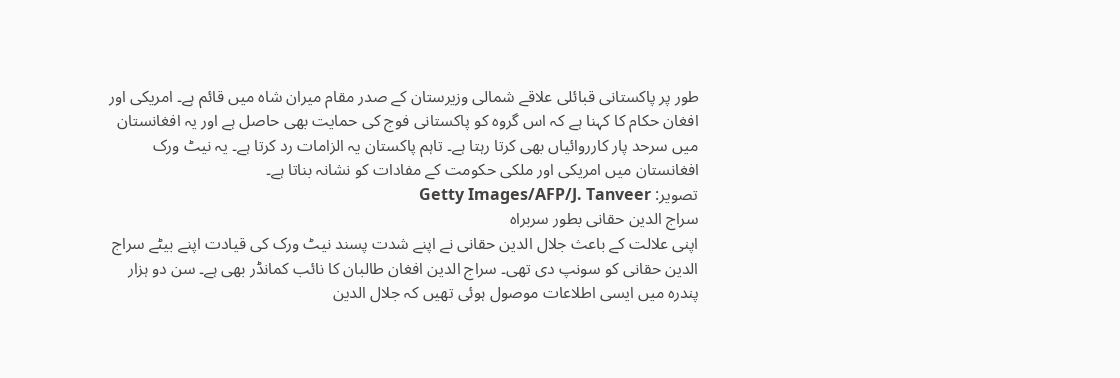طور پر پاکستانی قبائلی علاقے شمالی وزیرستان کے صدر مقام میران شاہ میں قائم ہے۔ امریکی اور افغان حکام کا کہنا ہے کہ اس گروہ کو پاکستانی فوج کی حمایت بھی حاصل ہے اور یہ افغانستان میں سرحد پار کارروائیاں بھی کرتا رہتا ہے۔ تاہم پاکستان یہ الزامات رد کرتا ہے۔ یہ نیٹ ورک افغانستان میں امریکی اور ملکی حکومت کے مفادات کو نشانہ بناتا ہے۔
تصویر: Getty Images/AFP/J. Tanveer
سراج الدین حقانی بطور سربراہ
اپنی علالت کے باعث جلال الدین حقانی نے اپنے شدت پسند نیٹ ورک کی قیادت اپنے بیٹے سراج الدین حقانی کو سونپ دی تھی۔ سراج الدین افغان طالبان کا نائب کمانڈر بھی ہے۔ سن دو ہزار پندرہ میں ایسی اطلاعات موصول ہوئی تھیں کہ جلال الدین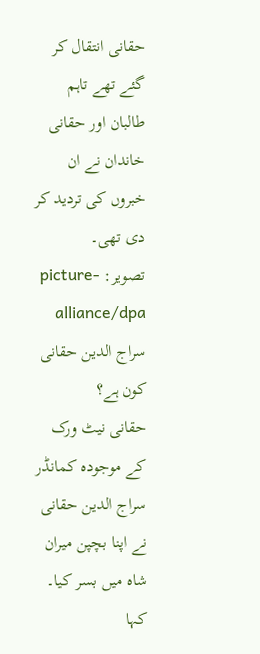حقانی انتقال کر گئے تھے تاہم طالبان اور حقانی خاندان نے ان خبروں کی تردید کر دی تھی۔
تصویر: picture-alliance/dpa
سراج الدین حقانی کون ہے؟
حقانی نیٹ ورک کے موجودہ کمانڈر سراج الدین حقانی نے اپنا بچپن میران شاہ میں بسر کیا۔ کہا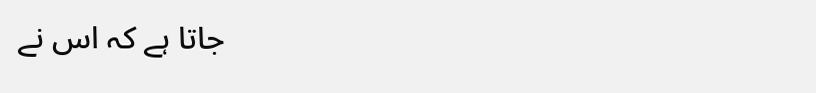جاتا ہے کہ اس نے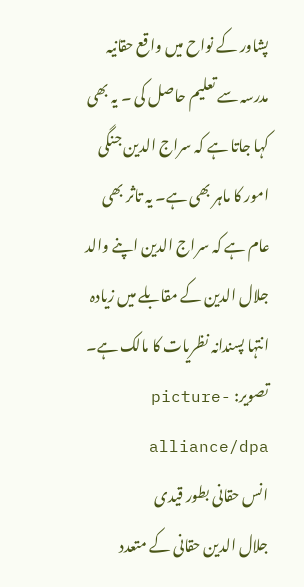پشاور کے نواح میں واقع حقانیہ مدرسہ سے تعلیم حاصل کی ۔ یہ بھی کہا جاتا ہے کہ سراج الدین جنگی امور کا ماہر بھی ہے۔ یہ تاثر بھی عام ہے کہ سراج الدین اپنے والد جلال الدین کے مقابلے میں زیادہ انتہا پسندانہ نظریات کا مالک ہے۔
تصویر: picture-alliance/dpa
انس حقانی بطور قیدی
جلال الدین حقانی کے متعدد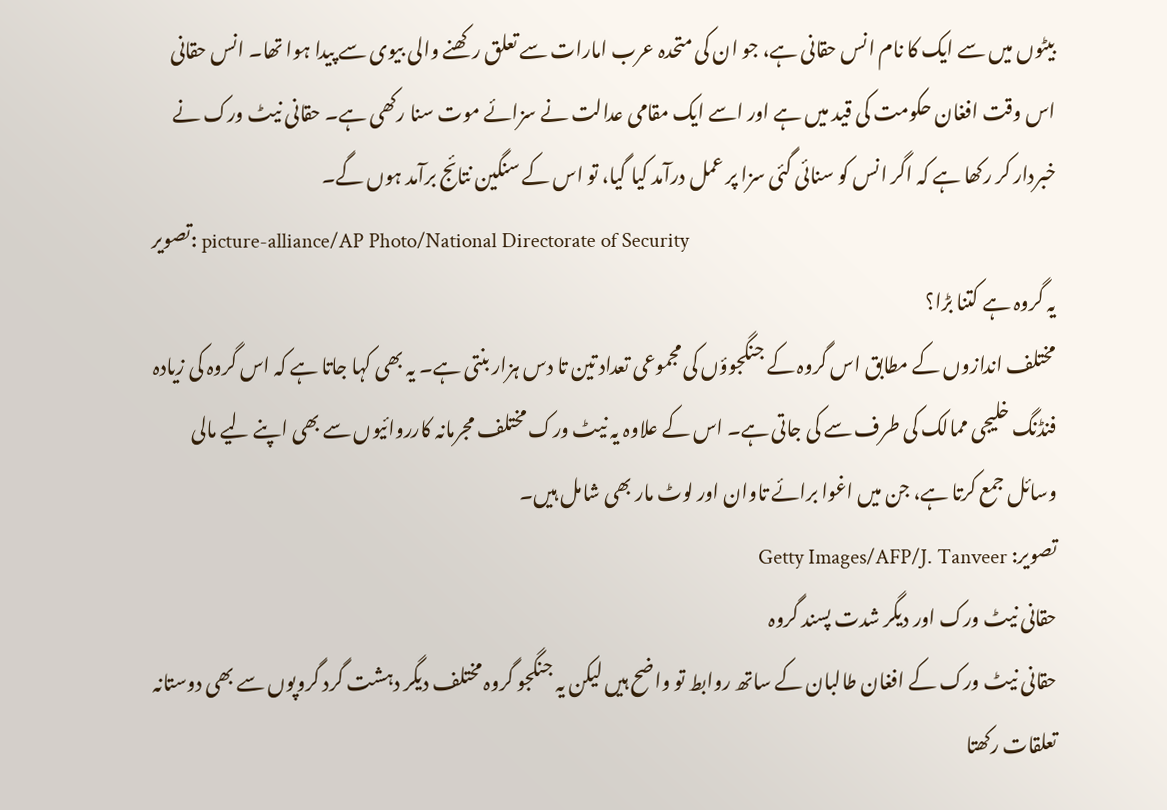بیٹوں میں سے ایک کا نام انس حقانی ہے، جو ان کی متحدہ عرب امارات سے تعلق رکھنے والی بیوی سے پیدا ہوا تھا۔ انس حقانی اس وقت افغان حکومت کی قید میں ہے اور اسے ایک مقامی عدالت نے سزائے موت سنا رکھی ہے۔ حقانی نیٹ ورک نے خبردار کر رکھا ہے کہ اگر انس کو سنائی گئی سزا پر عمل درآمد کیا گیا، تو اس کے سنگین نتائج برآمد ہوں گے۔
تصویر: picture-alliance/AP Photo/National Directorate of Security
یہ گروہ ہے کتنا بڑا؟
مختلف اندازوں کے مطابق اس گروہ کے جنگجوؤں کی مجموعی تعداد تین تا دس ہزار بنتی ہے۔ یہ بھی کہا جاتا ہے کہ اس گروہ کی زیادہ فنڈنگ خلیجی ممالک کی طرف سے کی جاتی ہے۔ اس کے علاوہ یہ نیٹ ورک مختلف مجرمانہ کارروائیوں سے بھی اپنے لیے مالی وسائل جمع کرتا ہے، جن میں اغوا برائے تاوان اور لوٹ مار بھی شامل ہیں۔
تصویر: Getty Images/AFP/J. Tanveer
حقانی نیٹ ورک اور دیگر شدت پسند گروہ
حقانی نیٹ ورک کے افغان طالبان کے ساتھ روابط تو واضح ہیں لیکن یہ جنگجو گروہ مختلف دیگر دہشت گرد گروپوں سے بھی دوستانہ تعلقات رکھتا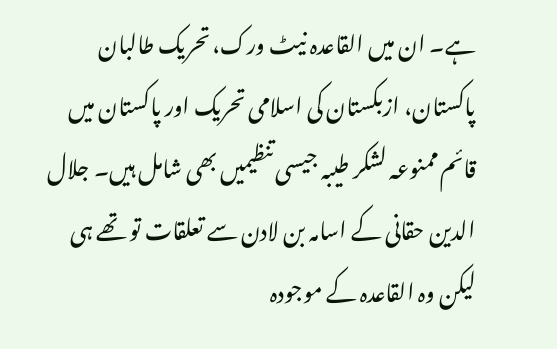ہے۔ ان میں القاعدہ نیٹ ورک، تحریک طالبان پاکستان، ازبکستان کی اسلامی تحریک اور پاکستان میں قائم ممنوعہ لشکر طیبہ جیسی تنظیمیں بھی شامل ہیں۔ جلال الدین حقانی کے اسامہ بن لادن سے تعلقات تو تھے ہی لیکن وہ القاعدہ کے موجودہ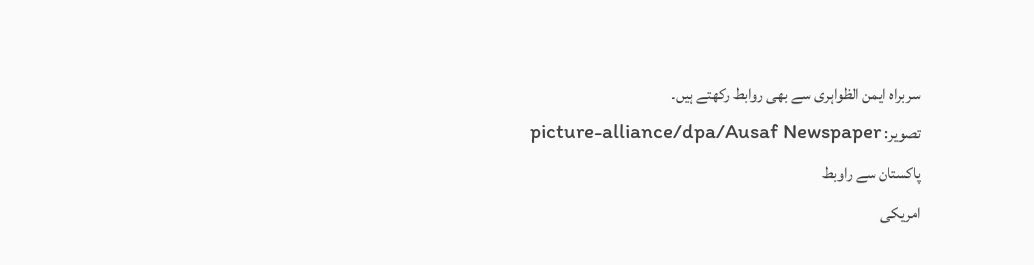سربراہ ایمن الظواہری سے بھی روابط رکھتے ہیں۔
تصویر: picture-alliance/dpa/Ausaf Newspaper
پاکستان سے راوبط
امریکی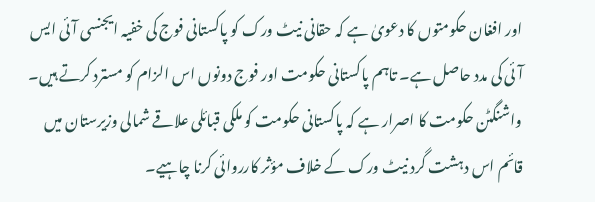اور افغان حکومتوں کا دعویٰ ہے کہ حقانی نیٹ ورک کو پاکستانی فوج کی خفیہ ایجنسی آئی ایس آئی کی مدد حاصل ہے۔ تاہم پاکستانی حکومت اور فوج دونوں اس الزام کو مسترد کرتے ہیں۔ واشنگٹن حکومت کا اصرار ہے کہ پاکستانی حکومت کو ملکی قبائلی علاقے شمالی وزیرستان میں قائم اس دہشت گرد نیٹ ورک کے خلاف مؤثر کارروائی کرنا چاہیے۔